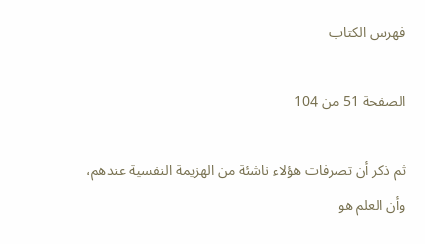فهرس الكتاب

الصفحة 51 من 104

ثم ذكر أن تصرفات هؤلاء ناشئة من الهزيمة النفسية عندهم، وأن العلم هو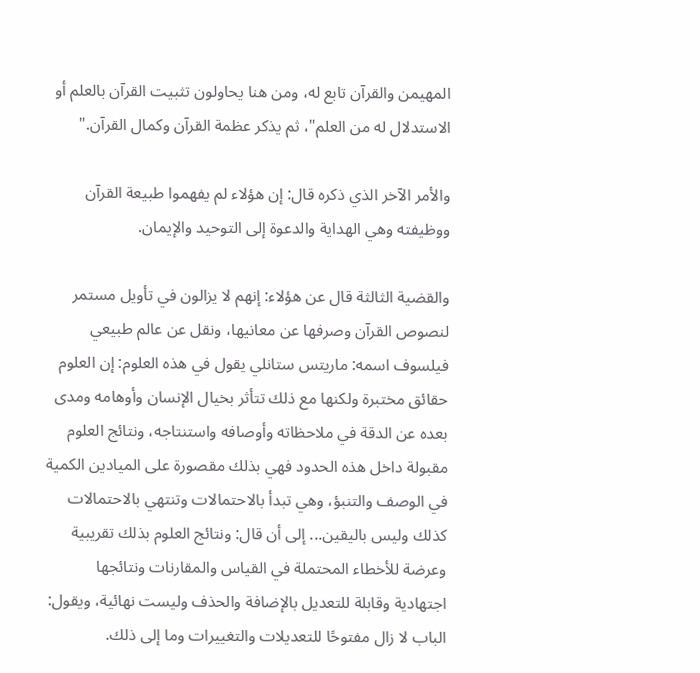المهيمن والقرآن تابع له، ومن هنا يحاولون تثبيت القرآن بالعلم أو الاستدلال له من العلم"، ثم يذكر عظمة القرآن وكمال القرآن."

والأمر الآخر الذي ذكره قال: إن هؤلاء لم يفهموا طبيعة القرآن ووظيفته وهي الهداية والدعوة إلى التوحيد والإيمان.

والقضية الثالثة قال عن هؤلاء: إنهم لا يزالون في تأويل مستمر لنصوص القرآن وصرفها عن معانيها، ونقل عن عالم طبيعي فيلسوف اسمه: ماريتس ستانلي يقول في هذه العلوم: إن العلوم حقائق مختبرة ولكنها مع ذلك تتأثر بخيال الإنسان وأوهامه ومدى بعده عن الدقة في ملاحظاته وأوصافه واستنتاجه، ونتائج العلوم مقبولة داخل هذه الحدود فهي بذلك مقصورة على الميادين الكمية في الوصف والتنبؤ، وهي تبدأ بالاحتمالات وتنتهي بالاحتمالات كذلك وليس باليقين... إلى أن قال: ونتائج العلوم بذلك تقريبية وعرضة للأخطاء المحتملة في القياس والمقارنات ونتائجها اجتهادية وقابلة للتعديل بالإضافة والحذف وليست نهائية، ويقول: الباب لا زال مفتوحًا للتعديلات والتغييرات وما إلى ذلك.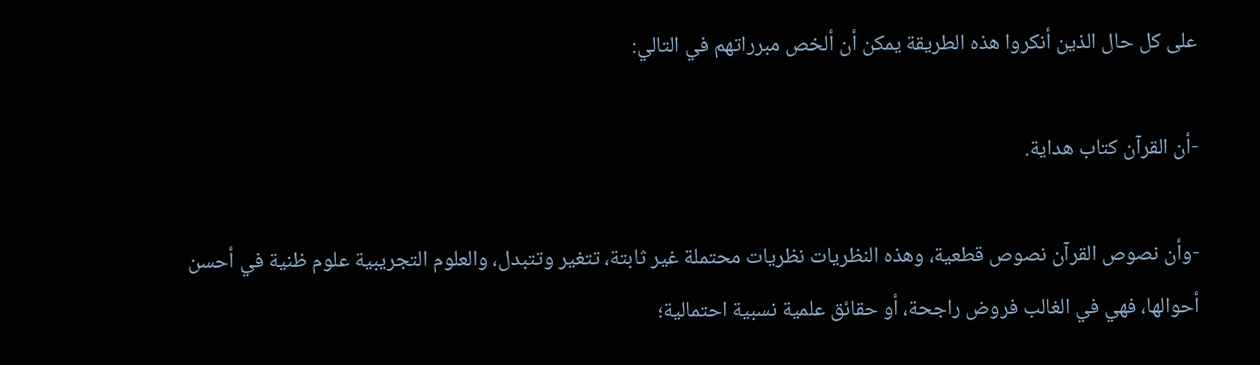على كل حال الذين أنكروا هذه الطريقة يمكن أن ألخص مبرراتهم في التالي:

-أن القرآن كتاب هداية.

-وأن نصوص القرآن نصوص قطعية، وهذه النظريات نظريات محتملة غير ثابتة، تتغير وتتبدل، والعلوم التجريبية علوم ظنية في أحسن أحوالها، فهي في الغالب فروض راجحة، أو حقائق علمية نسبية احتمالية؛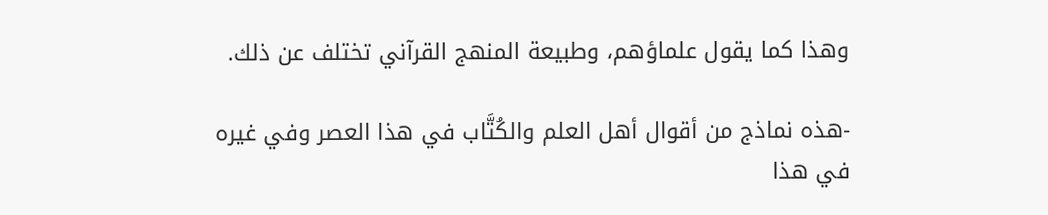وهذا كما يقول علماؤهم، وطبيعة المنهج القرآني تختلف عن ذلك.

-هذه نماذج من أقوال أهل العلم والكُتَّاب في هذا العصر وفي غيره في هذا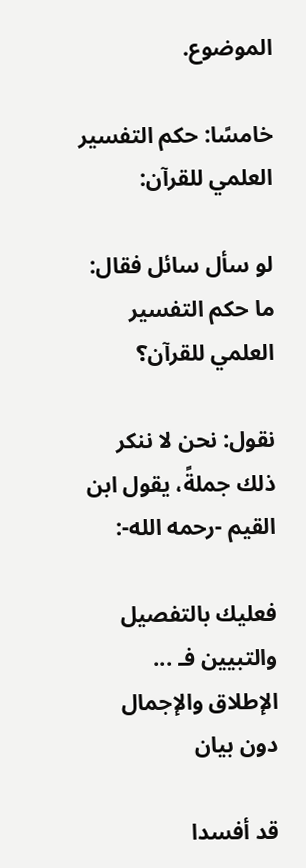الموضوع.

خامسًا: حكم التفسير العلمي للقرآن:

لو سأل سائل فقال: ما حكم التفسير العلمي للقرآن؟

نقول: نحن لا ننكر ذلك جملةً، يقول ابن القيم -رحمه الله-:

فعليك بالتفصيل والتبيين فـ ... الإطلاق والإجمال دون بيان

قد أفسدا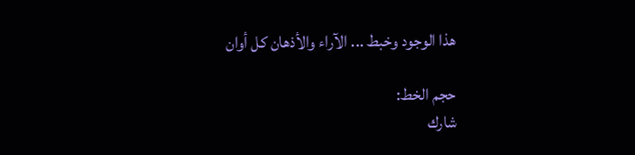هذا الوجود وخبط ... الآراء والأذهان كل أوان

حجم الخط:
شارك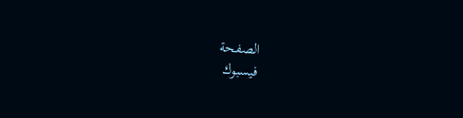الصفحة
فيسبوك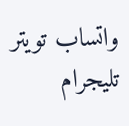واتساب تويتر تليجرام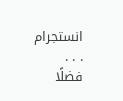انستجرام
. . .
فضلًا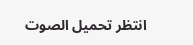انتظر تحميل الصوت